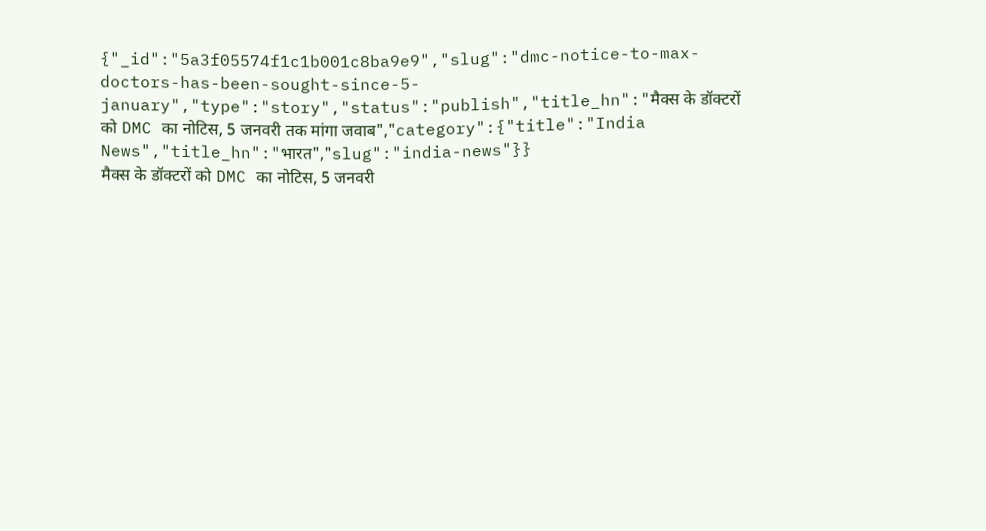{"_id":"5a3f05574f1c1b001c8ba9e9","slug":"dmc-notice-to-max-doctors-has-been-sought-since-5-january","type":"story","status":"publish","title_hn":"मैक्स के डॉक्टरों को DMC का नोटिस, 5 जनवरी तक मांगा जवाब","category":{"title":"India News","title_hn":"भारत","slug":"india-news"}}
मैक्स के डॉक्टरों को DMC का नोटिस, 5 जनवरी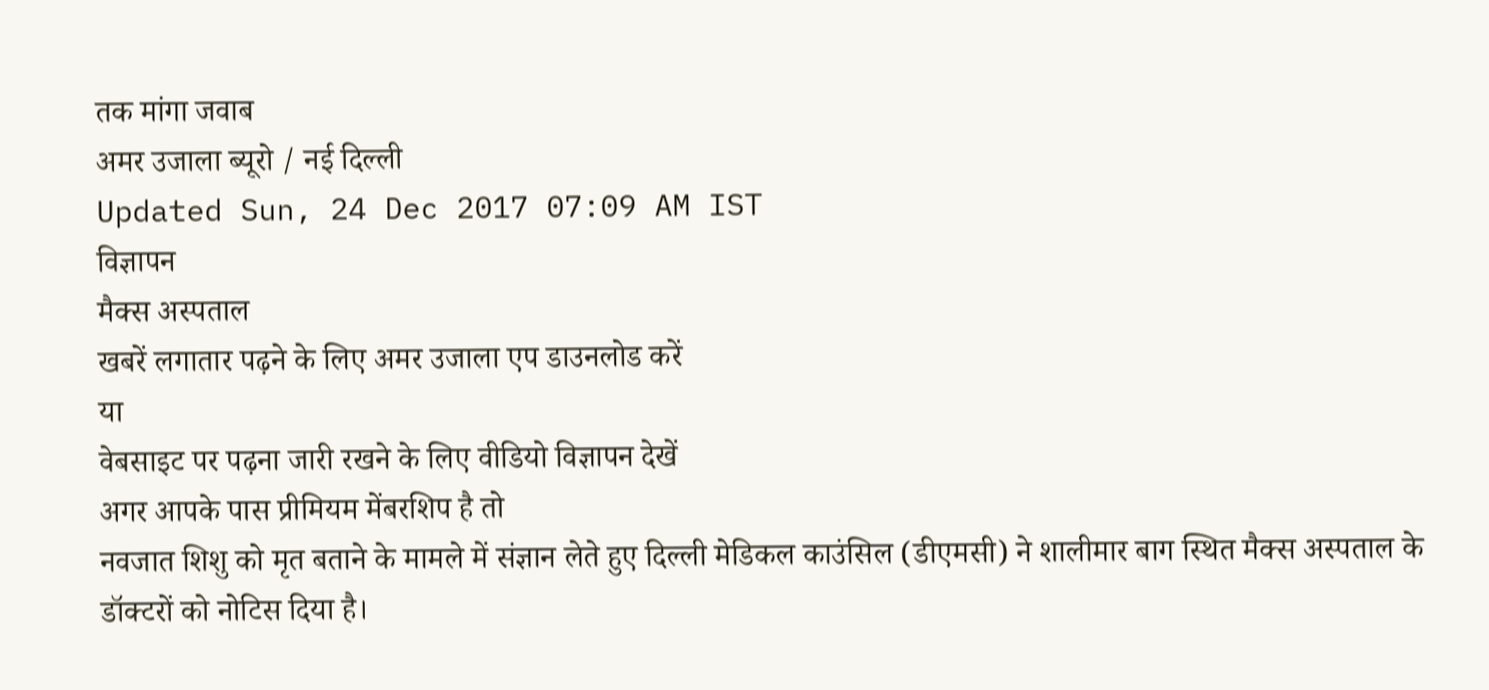तक मांगा जवाब
अमर उजाला ब्यूरो / नई दिल्ली
Updated Sun, 24 Dec 2017 07:09 AM IST
विज्ञापन
मैक्स अस्पताल
खबरें लगातार पढ़ने के लिए अमर उजाला एप डाउनलोड करें
या
वेबसाइट पर पढ़ना जारी रखने के लिए वीडियो विज्ञापन देखें
अगर आपके पास प्रीमियम मेंबरशिप है तो
नवजात शिशु को मृत बताने के मामले में संज्ञान लेते हुए दिल्ली मेडिकल काउंसिल (डीएमसी) ने शालीमार बाग स्थित मैक्स अस्पताल के डॉक्टरों को नोटिस दिया है।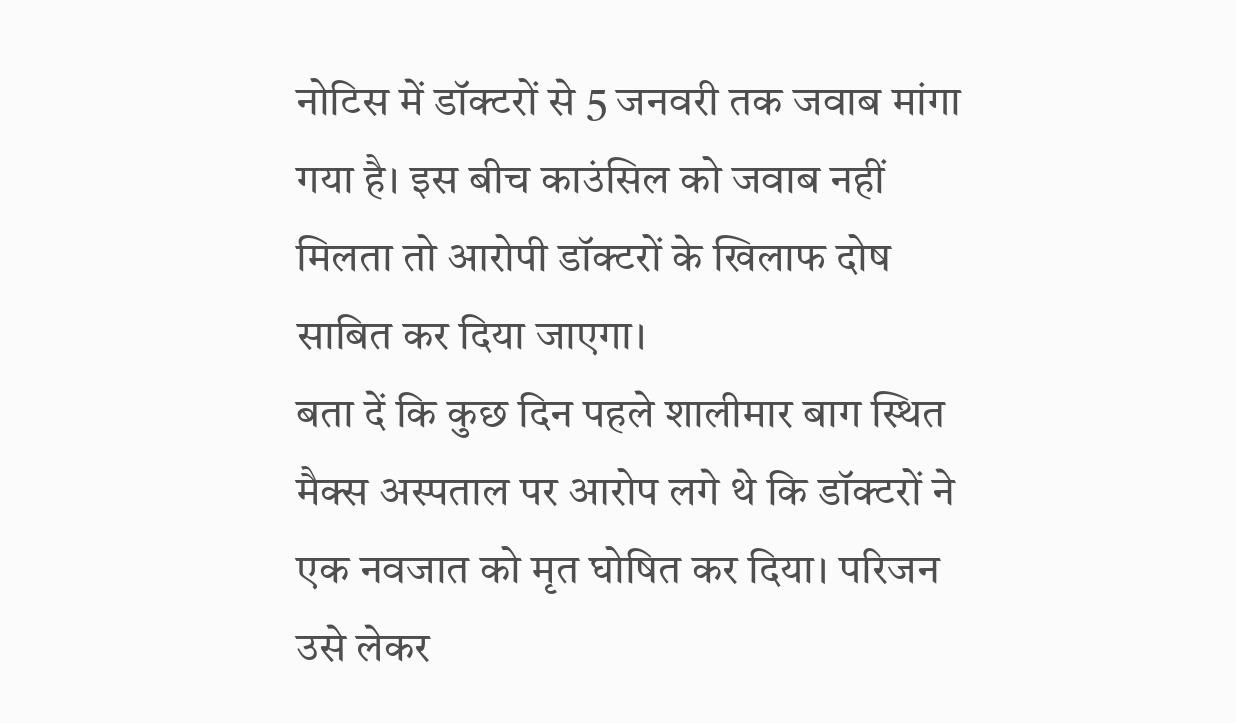नोटिस में डॉक्टरों से 5 जनवरी तक जवाब मांगा गया है। इस बीच काउंसिल को जवाब नहीं मिलता तो आरोपी डॉक्टरों के खिलाफ दोष साबित कर दिया जाएगा।
बता दें कि कुछ दिन पहले शालीमार बाग स्थित मैक्स अस्पताल पर आरोप लगे थे कि डॉक्टरों ने एक नवजात को मृत घोषित कर दिया। परिजन उसे लेकर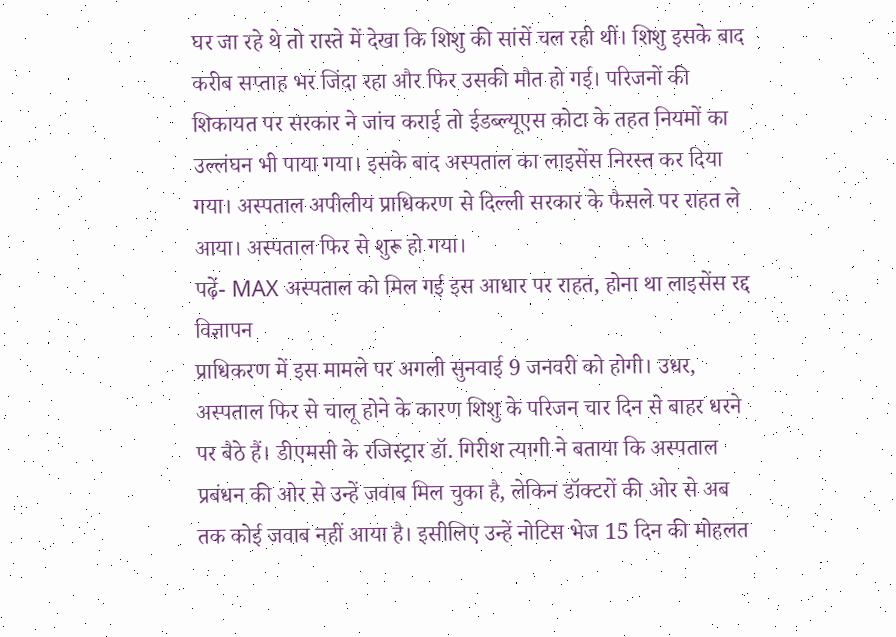घर जा रहे थे तो रास्ते में देखा कि शिशु की सांसें चल रही थीं। शिशु इसके बाद करीब सप्ताह भर जिंदा रहा और फिर उसकी मौत हो गई। परिजनों की शिकायत पर सरकार ने जांच कराई तो ईडब्ल्यूएस कोटा के तहत नियमों का उल्लंघन भी पाया गया। इसके बाद अस्पताल का लाइसेंस निरस्त कर दिया गया। अस्पताल अपीलीय प्राधिकरण से दिल्ली सरकार के फैसले पर राहत ले आया। अस्पताल फिर से शुरू हो गया।
पढ़ें- MAX अस्पताल को मिल गई इस आधार पर राहत, होना था लाइसेंस रद्द
विज्ञापन
प्राधिकरण में इस मामले पर अगली सुनवाई 9 जनवरी को होगी। उधर, अस्पताल फिर से चालू होने के कारण शिशु के परिजन चार दिन से बाहर धरने पर बैठे हैं। डीएमसी के रजिस्ट्रार डॉ. गिरीश त्यागी ने बताया कि अस्पताल प्रबंधन की ओर से उन्हें जवाब मिल चुका है, लेकिन डॉक्टरों की ओर से अब तक कोई जवाब नहीं आया है। इसीलिए उन्हें नोटिस भेज 15 दिन की मोहलत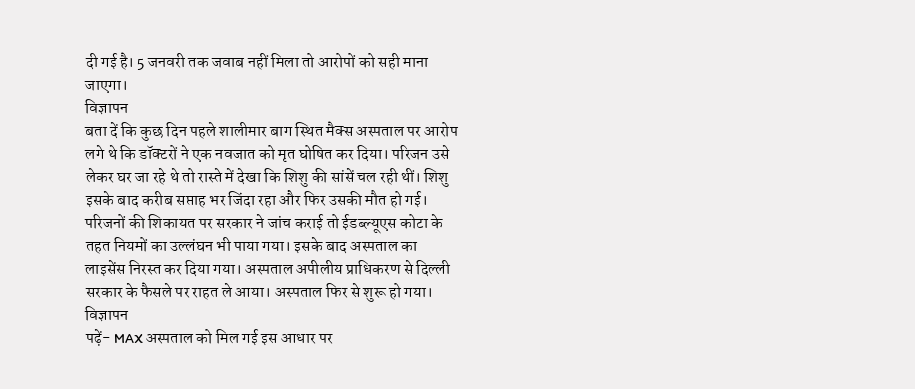दी गई है। 5 जनवरी तक जवाब नहीं मिला तो आरोपों को सही माना जाएगा।
विज्ञापन
बता दें कि कुछ दिन पहले शालीमार बाग स्थित मैक्स अस्पताल पर आरोप लगे थे कि डॉक्टरों ने एक नवजात को मृत घोषित कर दिया। परिजन उसे लेकर घर जा रहे थे तो रास्ते में देखा कि शिशु की सांसें चल रही थीं। शिशु इसके बाद करीब सप्ताह भर जिंदा रहा और फिर उसकी मौत हो गई। परिजनों की शिकायत पर सरकार ने जांच कराई तो ईडब्ल्यूएस कोटा के तहत नियमों का उल्लंघन भी पाया गया। इसके बाद अस्पताल का लाइसेंस निरस्त कर दिया गया। अस्पताल अपीलीय प्राधिकरण से दिल्ली सरकार के फैसले पर राहत ले आया। अस्पताल फिर से शुरू हो गया।
विज्ञापन
पढ़ें- MAX अस्पताल को मिल गई इस आधार पर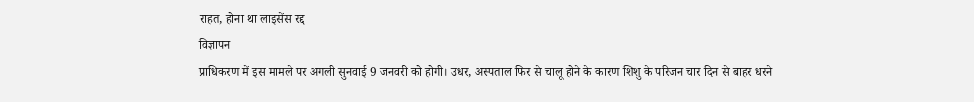राहत, होना था लाइसेंस रद्द
विज्ञापन
प्राधिकरण में इस मामले पर अगली सुनवाई 9 जनवरी को होगी। उधर, अस्पताल फिर से चालू होने के कारण शिशु के परिजन चार दिन से बाहर धरने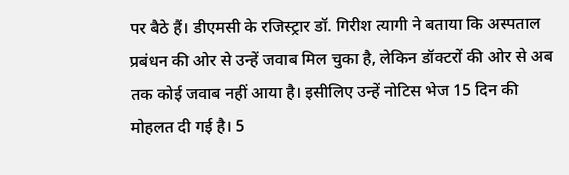पर बैठे हैं। डीएमसी के रजिस्ट्रार डॉ. गिरीश त्यागी ने बताया कि अस्पताल प्रबंधन की ओर से उन्हें जवाब मिल चुका है, लेकिन डॉक्टरों की ओर से अब तक कोई जवाब नहीं आया है। इसीलिए उन्हें नोटिस भेज 15 दिन की मोहलत दी गई है। 5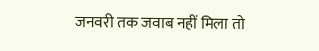जनवरी तक जवाब नहीं मिला तो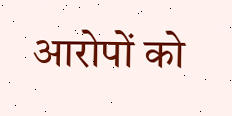आरोपों को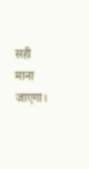सही माना जाएगा।